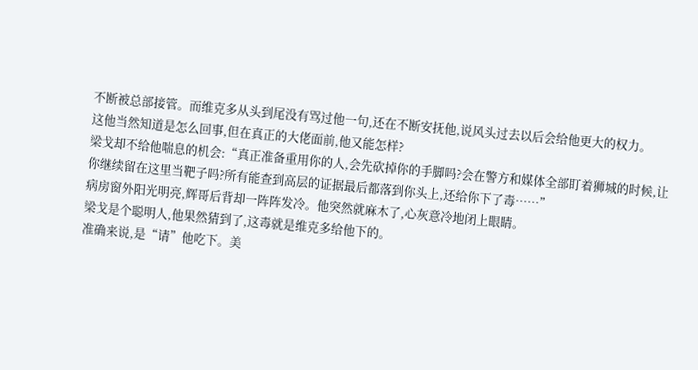不断被总部接管。而维克多从头到尾没有骂过他一句,还在不断安抚他,说风头过去以后会给他更大的权力。
这他当然知道是怎么回事,但在真正的大佬面前,他又能怎样?
梁戈却不给他喘息的机会:“真正准备重用你的人,会先砍掉你的手脚吗?会在警方和媒体全部盯着狮城的时候,让你继续留在这里当靶子吗?所有能查到高层的证据最后都落到你头上,还给你下了毒……”
病房窗外阳光明亮,辉哥后背却一阵阵发冷。他突然就麻木了,心灰意冷地闭上眼睛。
梁戈是个聪明人,他果然猜到了,这毒就是维克多给他下的。
准确来说,是“请”他吃下。美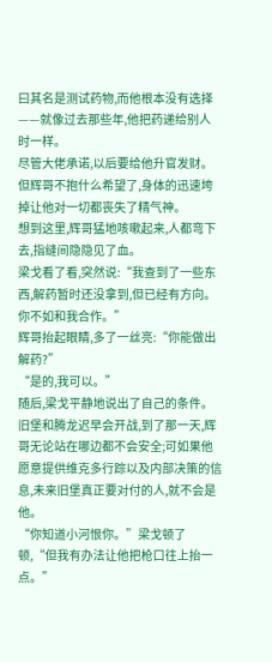曰其名是测试药物,而他根本没有选择——就像过去那些年,他把药递给别人时一样。
尽管大佬承诺,以后要给他升官发财。但辉哥不抱什么希望了,身体的迅速垮掉让他对一切都丧失了精气神。
想到这里,辉哥猛地咳嗽起来,人都弯下去,指缝间隐隐见了血。
梁戈看了看,突然说:“我查到了一些东西,解药暂时还没拿到,但已经有方向。你不如和我合作。”
辉哥抬起眼睛,多了一丝亮:“你能做出解药?”
“是的,我可以。”
随后,梁戈平静地说出了自己的条件。
旧堡和腾龙迟早会开战,到了那一天,辉哥无论站在哪边都不会安全;可如果他愿意提供维克多行踪以及内部决策的信息,未来旧堡真正要对付的人,就不会是他。
“你知道小河恨你。”梁戈顿了顿,“但我有办法让他把枪口往上抬一点。”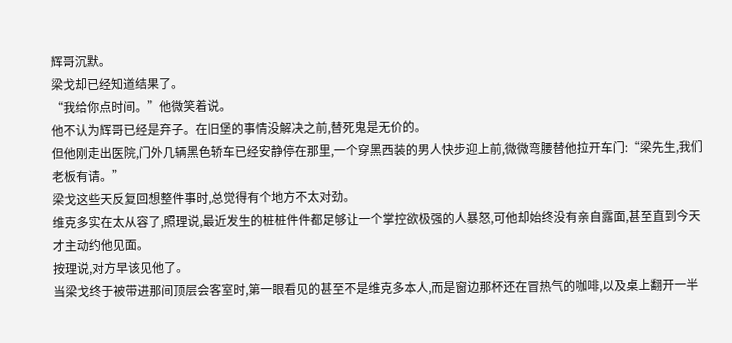辉哥沉默。
梁戈却已经知道结果了。
“我给你点时间。”他微笑着说。
他不认为辉哥已经是弃子。在旧堡的事情没解决之前,替死鬼是无价的。
但他刚走出医院,门外几辆黑色轿车已经安静停在那里,一个穿黑西装的男人快步迎上前,微微弯腰替他拉开车门:“梁先生,我们老板有请。”
梁戈这些天反复回想整件事时,总觉得有个地方不太对劲。
维克多实在太从容了,照理说,最近发生的桩桩件件都足够让一个掌控欲极强的人暴怒,可他却始终没有亲自露面,甚至直到今天才主动约他见面。
按理说,对方早该见他了。
当梁戈终于被带进那间顶层会客室时,第一眼看见的甚至不是维克多本人,而是窗边那杯还在冒热气的咖啡,以及桌上翻开一半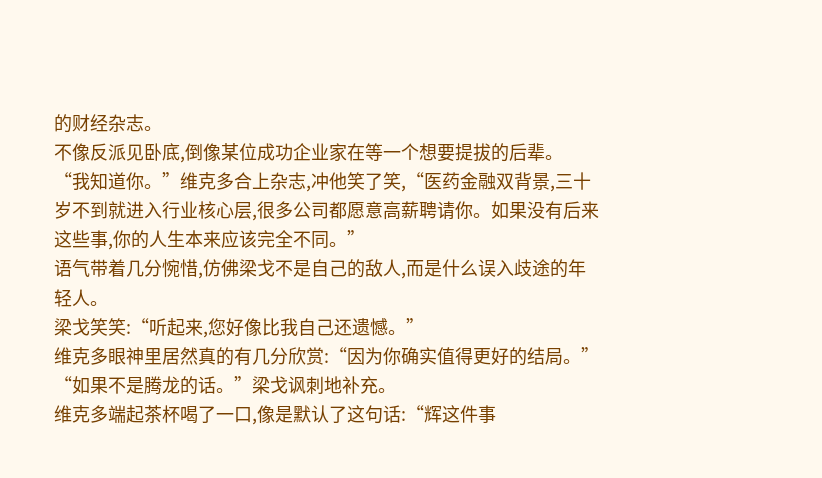的财经杂志。
不像反派见卧底,倒像某位成功企业家在等一个想要提拔的后辈。
“我知道你。”维克多合上杂志,冲他笑了笑,“医药金融双背景,三十岁不到就进入行业核心层,很多公司都愿意高薪聘请你。如果没有后来这些事,你的人生本来应该完全不同。”
语气带着几分惋惜,仿佛梁戈不是自己的敌人,而是什么误入歧途的年轻人。
梁戈笑笑:“听起来,您好像比我自己还遗憾。”
维克多眼神里居然真的有几分欣赏:“因为你确实值得更好的结局。”
“如果不是腾龙的话。”梁戈讽刺地补充。
维克多端起茶杯喝了一口,像是默认了这句话:“辉这件事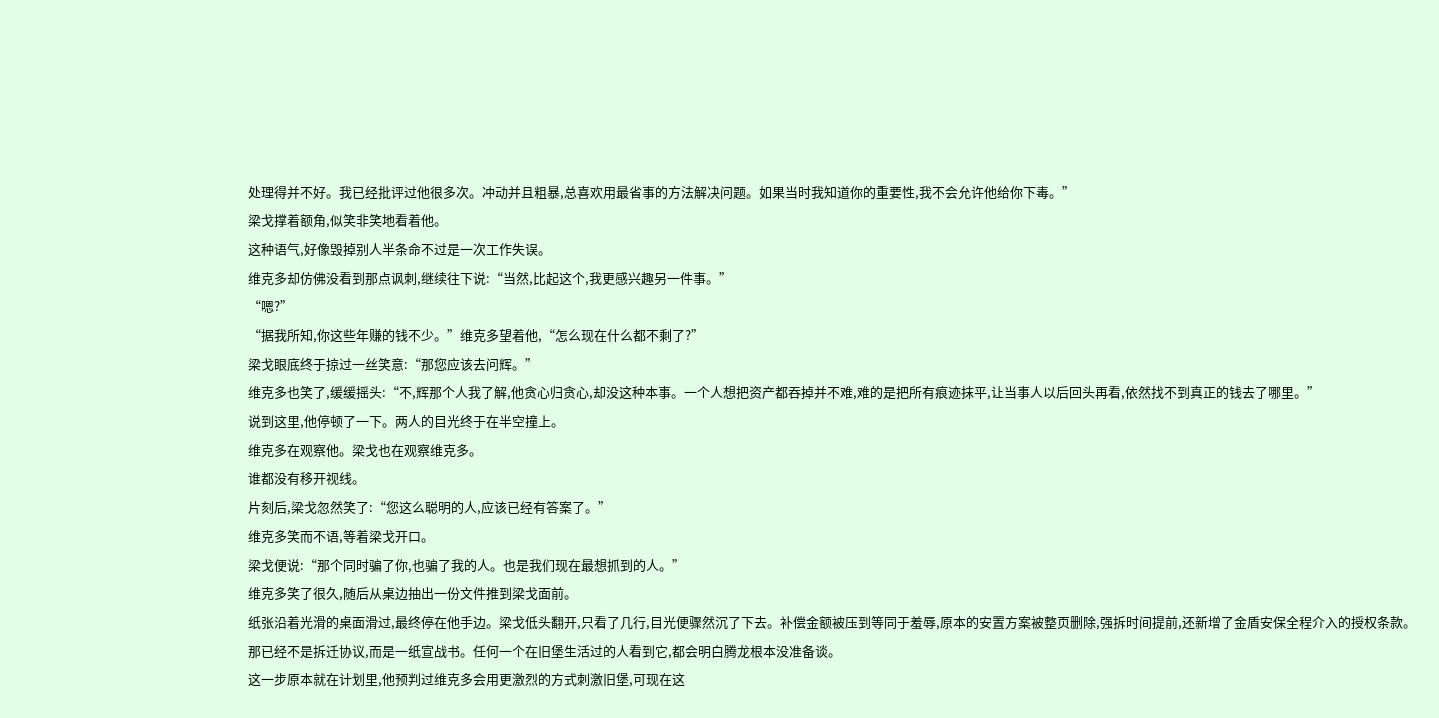处理得并不好。我已经批评过他很多次。冲动并且粗暴,总喜欢用最省事的方法解决问题。如果当时我知道你的重要性,我不会允许他给你下毒。”
梁戈撑着额角,似笑非笑地看着他。
这种语气,好像毁掉别人半条命不过是一次工作失误。
维克多却仿佛没看到那点讽刺,继续往下说:“当然,比起这个,我更感兴趣另一件事。”
“嗯?”
“据我所知,你这些年赚的钱不少。”维克多望着他,“怎么现在什么都不剩了?”
梁戈眼底终于掠过一丝笑意:“那您应该去问辉。”
维克多也笑了,缓缓摇头:“不,辉那个人我了解,他贪心归贪心,却没这种本事。一个人想把资产都吞掉并不难,难的是把所有痕迹抹平,让当事人以后回头再看,依然找不到真正的钱去了哪里。”
说到这里,他停顿了一下。两人的目光终于在半空撞上。
维克多在观察他。梁戈也在观察维克多。
谁都没有移开视线。
片刻后,梁戈忽然笑了:“您这么聪明的人,应该已经有答案了。”
维克多笑而不语,等着梁戈开口。
梁戈便说:“那个同时骗了你,也骗了我的人。也是我们现在最想抓到的人。”
维克多笑了很久,随后从桌边抽出一份文件推到梁戈面前。
纸张沿着光滑的桌面滑过,最终停在他手边。梁戈低头翻开,只看了几行,目光便骤然沉了下去。补偿金额被压到等同于羞辱,原本的安置方案被整页删除,强拆时间提前,还新增了金盾安保全程介入的授权条款。
那已经不是拆迁协议,而是一纸宣战书。任何一个在旧堡生活过的人看到它,都会明白腾龙根本没准备谈。
这一步原本就在计划里,他预判过维克多会用更激烈的方式刺激旧堡,可现在这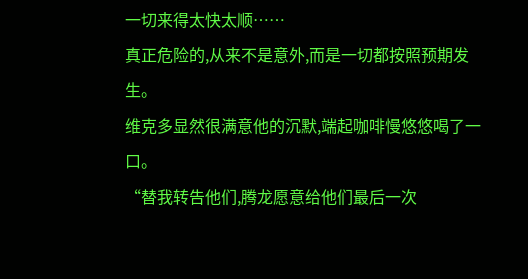一切来得太快太顺……
真正危险的,从来不是意外,而是一切都按照预期发生。
维克多显然很满意他的沉默,端起咖啡慢悠悠喝了一口。
“替我转告他们,腾龙愿意给他们最后一次